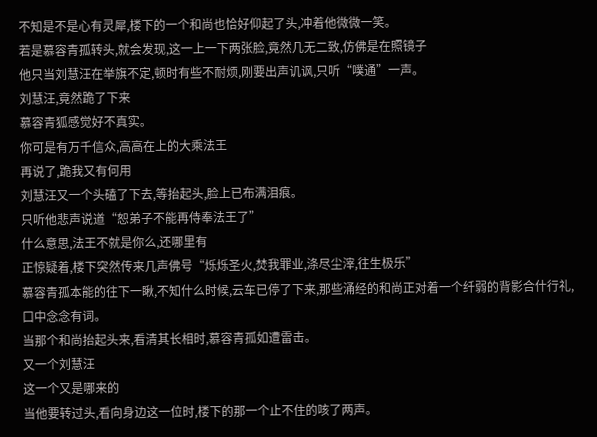不知是不是心有灵犀,楼下的一个和尚也恰好仰起了头,冲着他微微一笑。
若是慕容青孤转头,就会发现,这一上一下两张脸,竟然几无二致,仿佛是在照镜子
他只当刘慧汪在举旗不定,顿时有些不耐烦,刚要出声讥讽,只听“噗通”一声。
刘慧汪,竟然跪了下来
慕容青狐感觉好不真实。
你可是有万千信众,高高在上的大乘法王
再说了,跪我又有何用
刘慧汪又一个头磕了下去,等抬起头,脸上已布满泪痕。
只听他悲声说道“恕弟子不能再侍奉法王了”
什么意思,法王不就是你么,还哪里有
正惊疑着,楼下突然传来几声佛号“烁烁圣火,焚我罪业,涤尽尘滓,往生极乐”
慕容青孤本能的往下一瞅,不知什么时候,云车已停了下来,那些涌经的和尚正对着一个纤弱的背影合什行礼,口中念念有词。
当那个和尚抬起头来,看清其长相时,慕容青孤如遭雷击。
又一个刘慧汪
这一个又是哪来的
当他要转过头,看向身边这一位时,楼下的那一个止不住的咳了两声。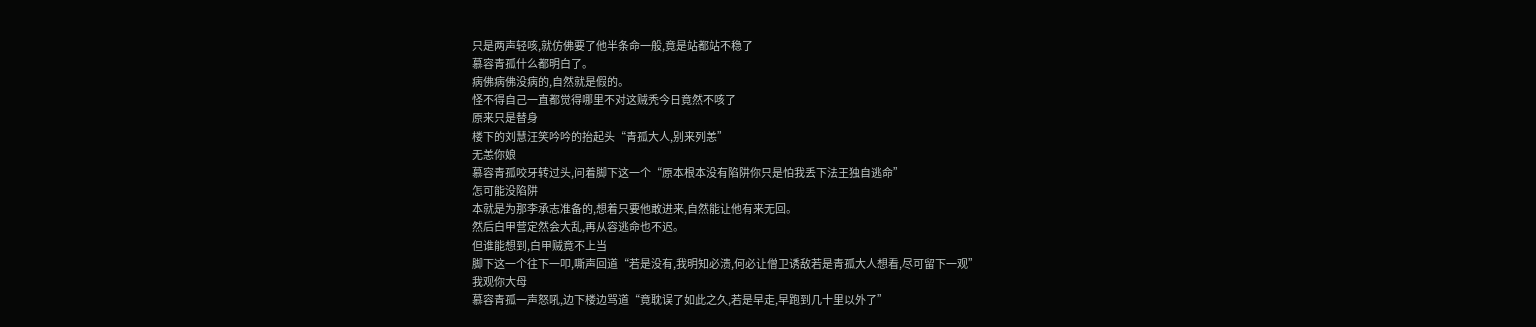只是两声轻咳,就仿佛要了他半条命一般,竟是站都站不稳了
慕容青孤什么都明白了。
病佛病佛没病的,自然就是假的。
怪不得自己一直都觉得哪里不对这贼秃今日竟然不咳了
原来只是替身
楼下的刘慧汪笑吟吟的抬起头“青孤大人,别来列恙”
无恙你娘
慕容青孤咬牙转过头,问着脚下这一个“原本根本没有陷阱你只是怕我丢下法王独自逃命”
怎可能没陷阱
本就是为那李承志准备的,想着只要他敢进来,自然能让他有来无回。
然后白甲营定然会大乱,再从容逃命也不迟。
但谁能想到,白甲贼竟不上当
脚下这一个往下一叩,嘶声回道“若是没有,我明知必溃,何必让僧卫诱敌若是青孤大人想看,尽可留下一观”
我观你大母
慕容青孤一声怒吼,边下楼边骂道“竟耽误了如此之久,若是早走,早跑到几十里以外了”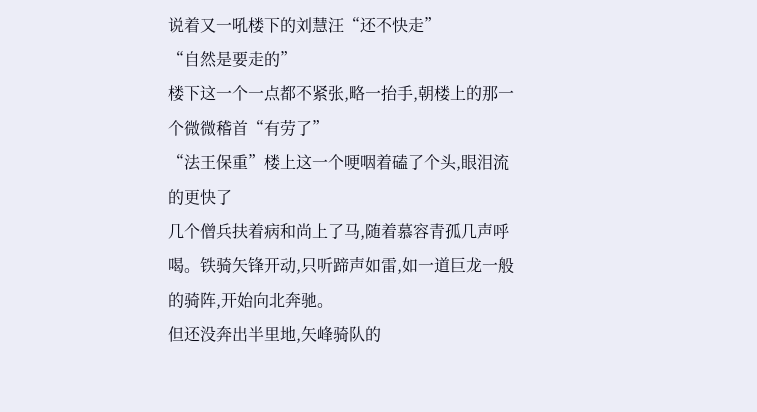说着又一吼楼下的刘慧汪“还不快走”
“自然是要走的”
楼下这一个一点都不紧张,略一抬手,朝楼上的那一个微微稽首“有劳了”
“法王保重”楼上这一个哽咽着磕了个头,眼泪流的更快了
几个僧兵扶着病和尚上了马,随着慕容青孤几声呼喝。铁骑矢锋开动,只听蹄声如雷,如一道巨龙一般的骑阵,开始向北奔驰。
但还没奔出半里地,矢峰骑队的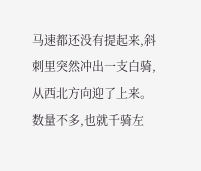马速都还没有提起来,斜刺里突然冲出一支白骑,从西北方向迎了上来。
数量不多,也就千骑左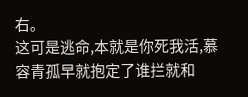右。
这可是逃命,本就是你死我活,慕容青孤早就抱定了谁拦就和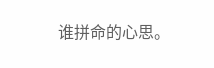谁拼命的心思。